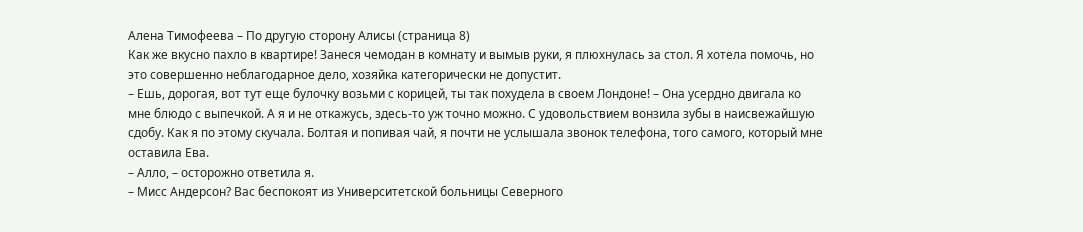Алена Тимофеева – По другую сторону Алисы (страница 8)
Как же вкусно пахло в квартире! Занеся чемодан в комнату и вымыв руки, я плюхнулась за стол. Я хотела помочь, но это совершенно неблагодарное дело, хозяйка категорически не допустит.
– Ешь, дорогая, вот тут еще булочку возьми с корицей, ты так похудела в своем Лондоне! – Она усердно двигала ко мне блюдо с выпечкой. А я и не откажусь, здесь-то уж точно можно. С удовольствием вонзила зубы в наисвежайшую сдобу. Как я по этому скучала. Болтая и попивая чай, я почти не услышала звонок телефона, того самого, который мне оставила Ева.
– Алло, – осторожно ответила я.
– Мисс Андерсон? Вас беспокоят из Университетской больницы Северного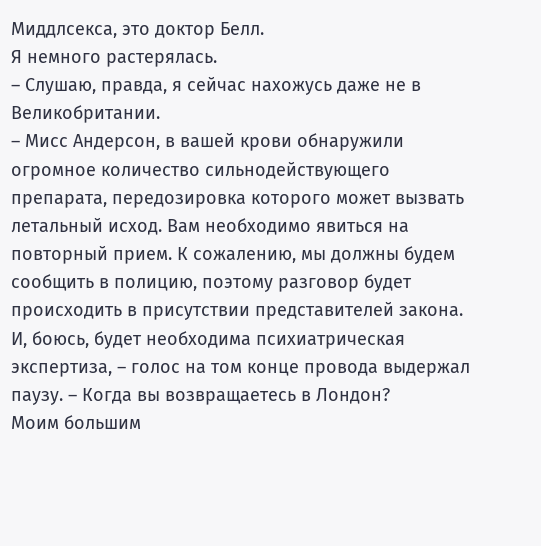Миддлсекса, это доктор Белл.
Я немного растерялась.
– Слушаю, правда, я сейчас нахожусь даже не в Великобритании.
– Мисс Андерсон, в вашей крови обнаружили огромное количество сильнодействующего препарата, передозировка которого может вызвать летальный исход. Вам необходимо явиться на повторный прием. К сожалению, мы должны будем сообщить в полицию, поэтому разговор будет происходить в присутствии представителей закона. И, боюсь, будет необходима психиатрическая экспертиза, – голос на том конце провода выдержал паузу. – Когда вы возвращаетесь в Лондон?
Моим большим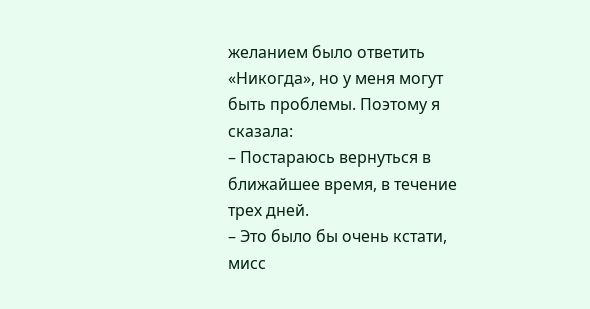желанием было ответить «Никогда», но у меня могут быть проблемы. Поэтому я сказала:
– Постараюсь вернуться в ближайшее время, в течение трех дней.
– Это было бы очень кстати, мисс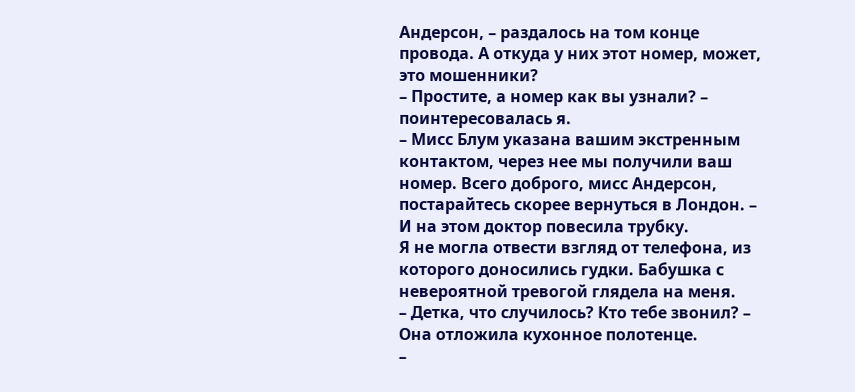Андерсон, – раздалось на том конце провода. А откуда у них этот номер, может, это мошенники?
– Простите, а номер как вы узнали? – поинтересовалась я.
– Мисс Блум указана вашим экстренным контактом, через нее мы получили ваш номер. Всего доброго, мисс Андерсон, постарайтесь скорее вернуться в Лондон. – И на этом доктор повесила трубку.
Я не могла отвести взгляд от телефона, из которого доносились гудки. Бабушка с невероятной тревогой глядела на меня.
– Детка, что случилось? Кто тебе звонил? – Она отложила кухонное полотенце.
–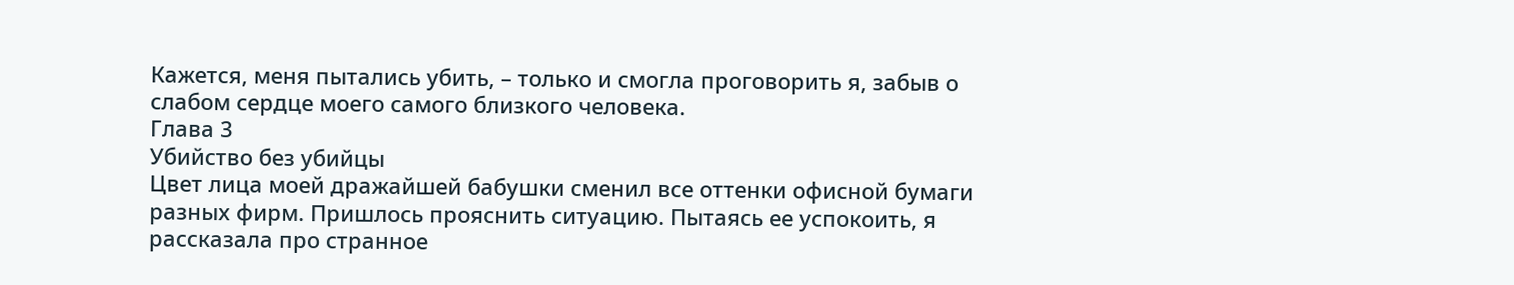Кажется, меня пытались убить, – только и смогла проговорить я, забыв о слабом сердце моего самого близкого человека.
Глава 3
Убийство без убийцы
Цвет лица моей дражайшей бабушки сменил все оттенки офисной бумаги разных фирм. Пришлось прояснить ситуацию. Пытаясь ее успокоить, я рассказала про странное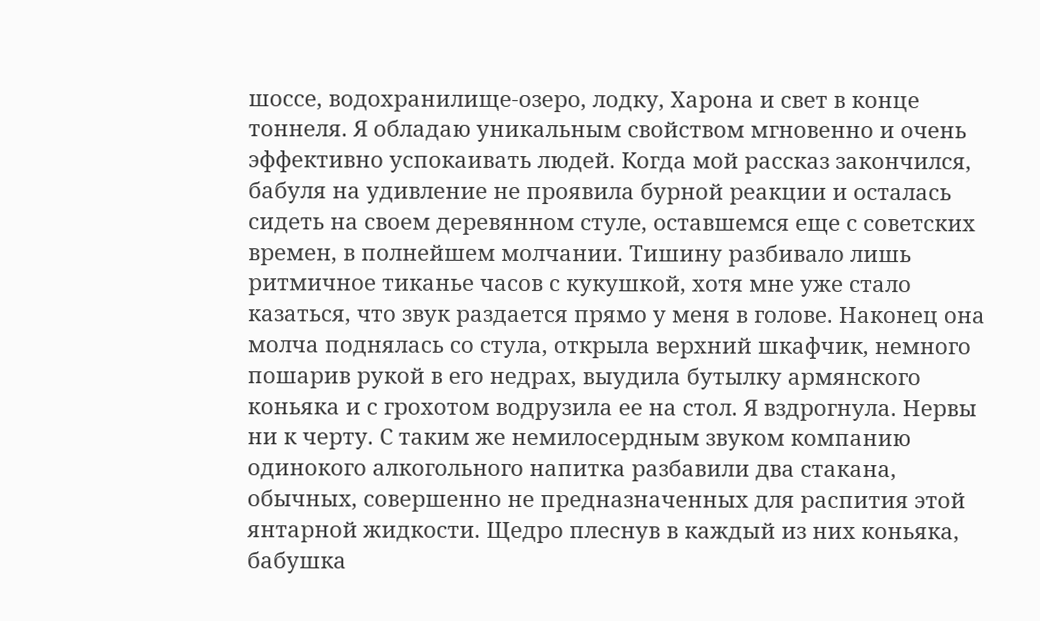шоссе, водохранилище-озеро, лодку, Харона и свет в конце тоннеля. Я обладаю уникальным свойством мгновенно и очень эффективно успокаивать людей. Когда мой рассказ закончился, бабуля на удивление не проявила бурной реакции и осталась сидеть на своем деревянном стуле, оставшемся еще с советских времен, в полнейшем молчании. Тишину разбивало лишь ритмичное тиканье часов с кукушкой, хотя мне уже стало казаться, что звук раздается прямо у меня в голове. Наконец она молча поднялась со стула, открыла верхний шкафчик, немного пошарив рукой в его недрах, выудила бутылку армянского коньяка и с грохотом водрузила ее на стол. Я вздрогнула. Нервы ни к черту. С таким же немилосердным звуком компанию одинокого алкогольного напитка разбавили два стакана, обычных, совершенно не предназначенных для распития этой янтарной жидкости. Щедро плеснув в каждый из них коньяка, бабушка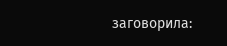заговорила: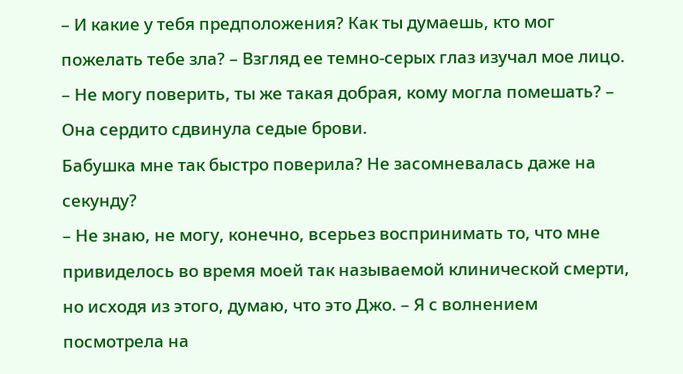– И какие у тебя предположения? Как ты думаешь, кто мог пожелать тебе зла? – Взгляд ее темно-серых глаз изучал мое лицо. – Не могу поверить, ты же такая добрая, кому могла помешать? – Она сердито сдвинула седые брови.
Бабушка мне так быстро поверила? Не засомневалась даже на секунду?
– Не знаю, не могу, конечно, всерьез воспринимать то, что мне привиделось во время моей так называемой клинической смерти, но исходя из этого, думаю, что это Джо. – Я с волнением посмотрела на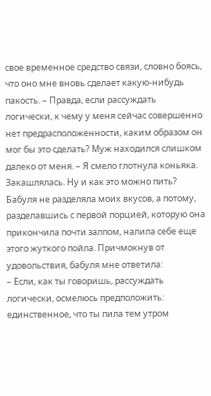свое временное средство связи, словно боясь, что оно мне вновь сделает какую-нибудь пакость. – Правда, если рассуждать логически, к чему у меня сейчас совершенно нет предрасположенности, каким образом он мог бы это сделать? Муж находился слишком далеко от меня. – Я смело глотнула коньяка. Закашлялась. Ну и как это можно пить? Бабуля не разделяла моих вкусов, а потому, разделавшись с первой порцией, которую она прикончила почти залпом, налила себе еще этого жуткого пойла. Причмокнув от удовольствия, бабуля мне ответила:
– Если, как ты говоришь, рассуждать логически, осмелюсь предположить: единственное, что ты пила тем утром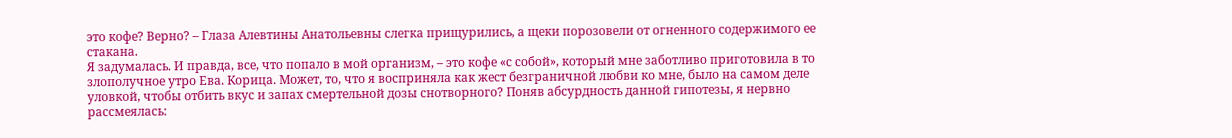это кофе? Верно? – Глаза Алевтины Анатольевны слегка прищурились, а щеки порозовели от огненного содержимого ее стакана.
Я задумалась. И правда, все, что попало в мой организм, – это кофе «с собой», который мне заботливо приготовила в то злополучное утро Ева. Корица. Может, то, что я восприняла как жест безграничной любви ко мне, было на самом деле уловкой, чтобы отбить вкус и запах смертельной дозы снотворного? Поняв абсурдность данной гипотезы, я нервно рассмеялась: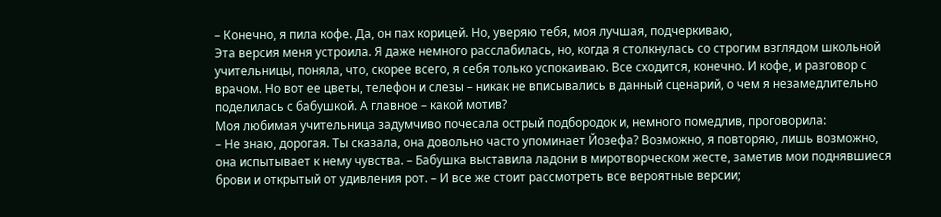– Конечно, я пила кофе. Да, он пах корицей. Но, уверяю тебя, моя лучшая, подчеркиваю,
Эта версия меня устроила. Я даже немного расслабилась, но, когда я столкнулась со строгим взглядом школьной учительницы, поняла, что, скорее всего, я себя только успокаиваю. Все сходится, конечно. И кофе, и разговор с врачом. Но вот ее цветы, телефон и слезы – никак не вписывались в данный сценарий, о чем я незамедлительно поделилась с бабушкой. А главное – какой мотив?
Моя любимая учительница задумчиво почесала острый подбородок и, немного помедлив, проговорила:
– Не знаю, дорогая. Ты сказала, она довольно часто упоминает Йозефа? Возможно, я повторяю, лишь возможно, она испытывает к нему чувства. – Бабушка выставила ладони в миротворческом жесте, заметив мои поднявшиеся брови и открытый от удивления рот. – И все же стоит рассмотреть все вероятные версии;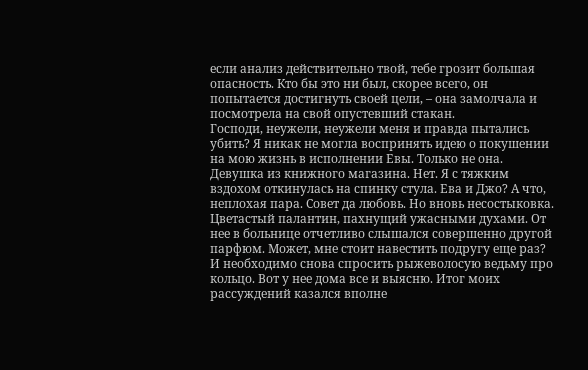если анализ действительно твой, тебе грозит большая опасность. Кто бы это ни был, скорее всего, он попытается достигнуть своей цели, – она замолчала и посмотрела на свой опустевший стакан.
Господи, неужели, неужели меня и правда пытались убить? Я никак не могла воспринять идею о покушении на мою жизнь в исполнении Евы. Только не она. Девушка из книжного магазина. Нет. Я с тяжким вздохом откинулась на спинку стула. Ева и Джо? А что, неплохая пара. Совет да любовь. Но вновь несостыковка. Цветастый палантин, пахнущий ужасными духами. От нее в больнице отчетливо слышался совершенно другой парфюм. Может, мне стоит навестить подругу еще раз? И необходимо снова спросить рыжеволосую ведьму про кольцо. Вот у нее дома все и выясню. Итог моих рассуждений казался вполне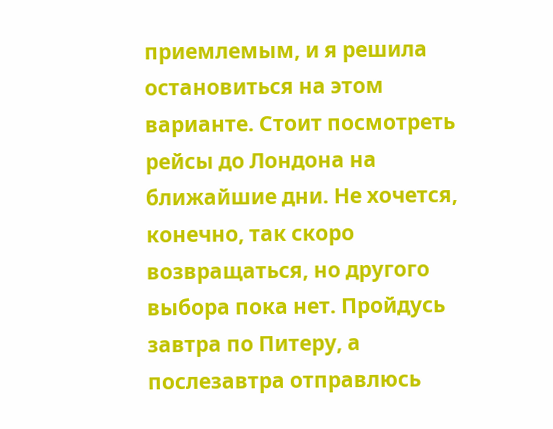приемлемым, и я решила остановиться на этом варианте. Стоит посмотреть рейсы до Лондона на ближайшие дни. Не хочется, конечно, так скоро возвращаться, но другого выбора пока нет. Пройдусь завтра по Питеру, а послезавтра отправлюсь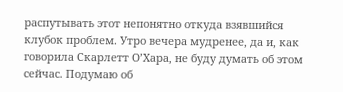распутывать этот непонятно откуда взявшийся клубок проблем. Утро вечера мудренее, да и, как говорила Скарлетт О’Хара, не буду думать об этом сейчас. Подумаю об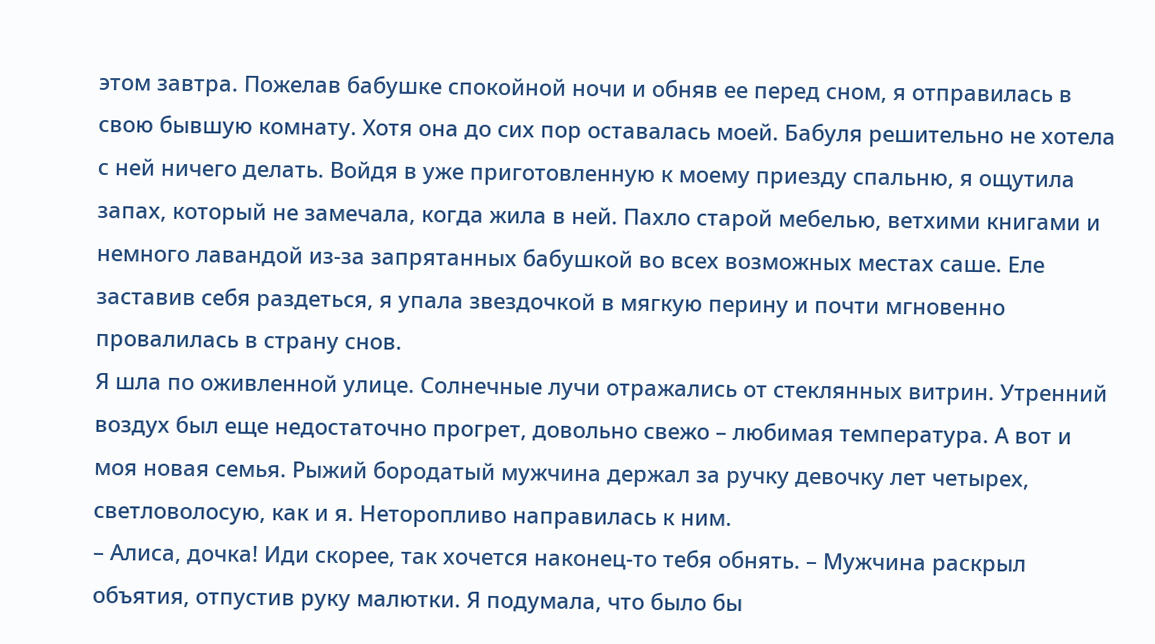этом завтра. Пожелав бабушке спокойной ночи и обняв ее перед сном, я отправилась в свою бывшую комнату. Хотя она до сих пор оставалась моей. Бабуля решительно не хотела с ней ничего делать. Войдя в уже приготовленную к моему приезду спальню, я ощутила запах, который не замечала, когда жила в ней. Пахло старой мебелью, ветхими книгами и немного лавандой из-за запрятанных бабушкой во всех возможных местах саше. Еле заставив себя раздеться, я упала звездочкой в мягкую перину и почти мгновенно провалилась в страну снов.
Я шла по оживленной улице. Солнечные лучи отражались от стеклянных витрин. Утренний воздух был еще недостаточно прогрет, довольно свежо – любимая температура. А вот и моя новая семья. Рыжий бородатый мужчина держал за ручку девочку лет четырех, светловолосую, как и я. Неторопливо направилась к ним.
– Алиса, дочка! Иди скорее, так хочется наконец-то тебя обнять. – Мужчина раскрыл объятия, отпустив руку малютки. Я подумала, что было бы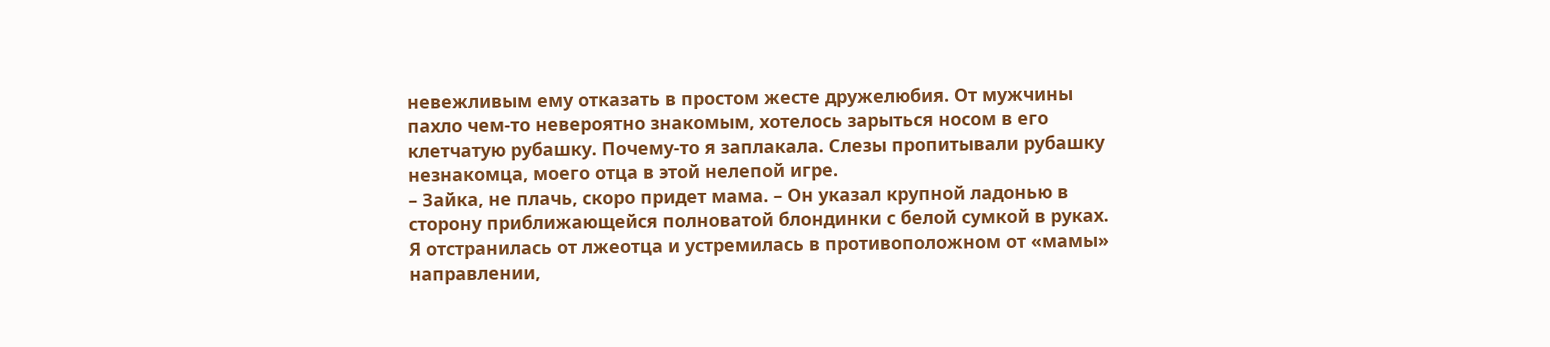невежливым ему отказать в простом жесте дружелюбия. От мужчины пахло чем-то невероятно знакомым, хотелось зарыться носом в его клетчатую рубашку. Почему-то я заплакала. Слезы пропитывали рубашку незнакомца, моего отца в этой нелепой игре.
– Зайка, не плачь, скоро придет мама. – Он указал крупной ладонью в сторону приближающейся полноватой блондинки с белой сумкой в руках.
Я отстранилась от лжеотца и устремилась в противоположном от «мамы» направлении,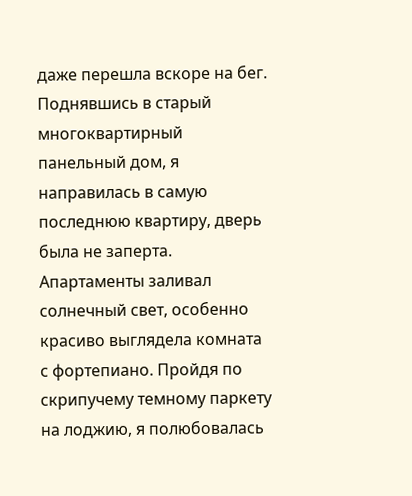даже перешла вскоре на бег. Поднявшись в старый многоквартирный панельный дом, я направилась в самую последнюю квартиру, дверь была не заперта. Апартаменты заливал солнечный свет, особенно красиво выглядела комната с фортепиано. Пройдя по скрипучему темному паркету на лоджию, я полюбовалась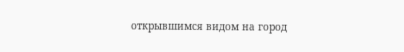открывшимся видом на город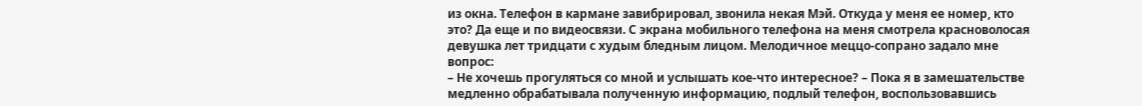из окна. Телефон в кармане завибрировал, звонила некая Мэй. Откуда у меня ее номер, кто это? Да еще и по видеосвязи. С экрана мобильного телефона на меня смотрела красноволосая девушка лет тридцати с худым бледным лицом. Мелодичное меццо-сопрано задало мне вопрос:
– Не хочешь прогуляться со мной и услышать кое-что интересное? – Пока я в замешательстве медленно обрабатывала полученную информацию, подлый телефон, воспользовавшись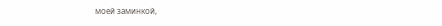моей заминкой,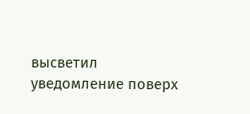высветил уведомление поверх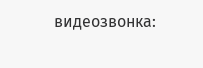видеозвонка: